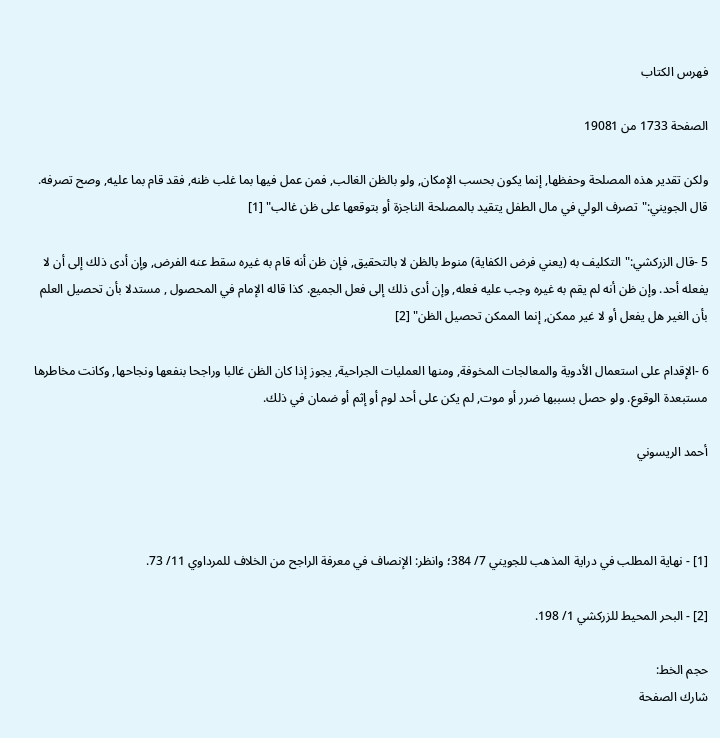فهرس الكتاب

الصفحة 1733 من 19081

ولكن تقدير هذه المصلحة وحفظها, إنما يكون بحسب الإمكان, ولو بالظن الغالب, فمن عمل فيها بما غلب ظنه, فقد قام بما عليه, وصح تصرفه. قال الجويني:"تصرف الولي في مال الطفل يتقيد بالمصلحة الناجزة أو بتوقعها على ظن غالب" [1]

5 -قال الزركشي:"التكليف به (يعني فرض الكفاية) منوط بالظن لا بالتحقيق, فإن ظن أنه قام به غيره سقط عنه الفرض, وإن أدى ذلك إلى أن لا يفعله أحد. وإن ظن أنه لم يقم به غيره وجب عليه فعله, وإن أدى ذلك إلى فعل الجميع. كذا قاله الإمام في المحصول , مستدلا بأن تحصيل العلم بأن الغير هل يفعل أو لا غير ممكن, إنما الممكن تحصيل الظن" [2]

6 -الإقدام على استعمال الأدوية والمعالجات المخوفة, ومنها العمليات الجراحية, يجوز إذا كان الظن غالبا وراجحا بنفعها ونجاحها, وكانت مخاطرها مستبعدة الوقوع. ولو حصل بسببها ضرر أو موت, لم يكن على أحد لوم أو إثم أو ضمان في ذلك.

أحمد الريسوني



[1] - نهاية المطلب في دراية المذهب للجويني 7/ 384؛ وانظر: الإنصاف في معرفة الراجح من الخلاف للمرداوي 11/ 73.

[2] - البحر المحيط للزركشي 1/ 198.

حجم الخط:
شارك الصفحة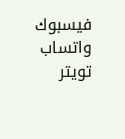فيسبوك واتساب تويتر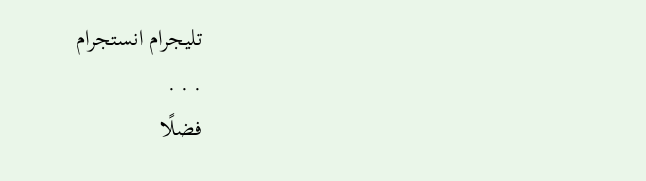تليجرام انستجرام
. . .
فضلًا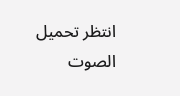انتظر تحميل الصوت